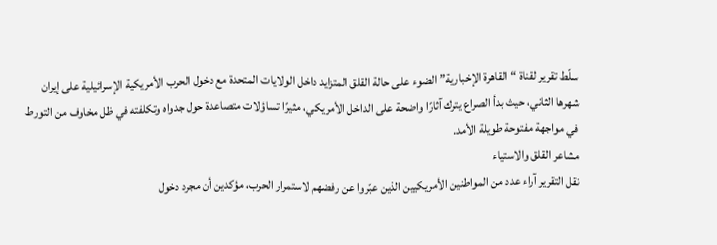سلّط تقرير لقناة “القاهرة الإخبارية” الضوء على حالة القلق المتزايد داخل الولايات المتحدة مع دخول الحرب الأمريكية الإسرائيلية على إيران شهرها الثاني، حيث بدأ الصراع يترك آثارًا واضحة على الداخل الأمريكي، مثيرًا تساؤلات متصاعدة حول جدواه وتكلفته في ظل مخاوف من التورط في مواجهة مفتوحة طويلة الأمد.
مشاعر القلق والاستياء
نقل التقرير آراء عدد من المواطنين الأمريكيين الذين عبّروا عن رفضهم لاستمرار الحرب، مؤكدين أن مجرد دخول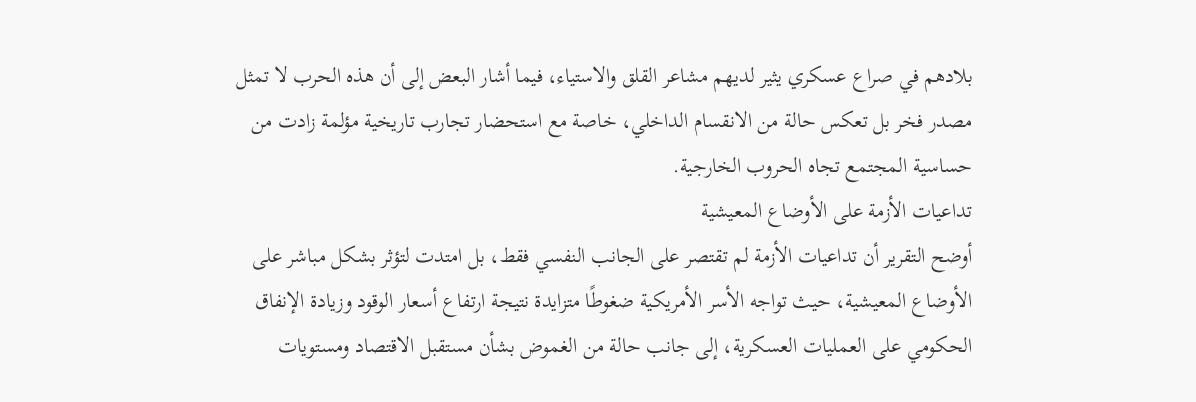بلادهم في صراع عسكري يثير لديهم مشاعر القلق والاستياء، فيما أشار البعض إلى أن هذه الحرب لا تمثل مصدر فخر بل تعكس حالة من الانقسام الداخلي، خاصة مع استحضار تجارب تاريخية مؤلمة زادت من حساسية المجتمع تجاه الحروب الخارجية.
تداعيات الأزمة على الأوضاع المعيشية
أوضح التقرير أن تداعيات الأزمة لم تقتصر على الجانب النفسي فقط، بل امتدت لتؤثر بشكل مباشر على الأوضاع المعيشية، حيث تواجه الأسر الأمريكية ضغوطًا متزايدة نتيجة ارتفاع أسعار الوقود وزيادة الإنفاق الحكومي على العمليات العسكرية، إلى جانب حالة من الغموض بشأن مستقبل الاقتصاد ومستويات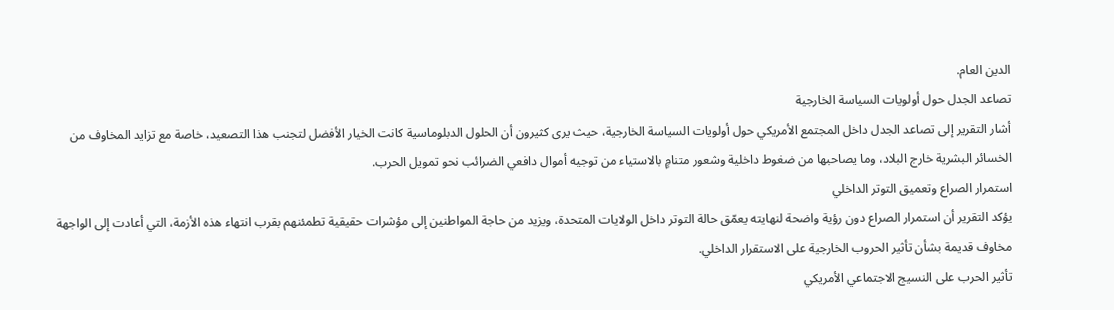الدين العام.
تصاعد الجدل حول أولويات السياسة الخارجية
أشار التقرير إلى تصاعد الجدل داخل المجتمع الأمريكي حول أولويات السياسة الخارجية، حيث يرى كثيرون أن الحلول الدبلوماسية كانت الخيار الأفضل لتجنب هذا التصعيد، خاصة مع تزايد المخاوف من الخسائر البشرية خارج البلاد، وما يصاحبها من ضغوط داخلية وشعور متنامٍ بالاستياء من توجيه أموال دافعي الضرائب نحو تمويل الحرب.
استمرار الصراع وتعميق التوتر الداخلي
يؤكد التقرير أن استمرار الصراع دون رؤية واضحة لنهايته يعمّق حالة التوتر داخل الولايات المتحدة، ويزيد من حاجة المواطنين إلى مؤشرات حقيقية تطمئنهم بقرب انتهاء هذه الأزمة، التي أعادت إلى الواجهة مخاوف قديمة بشأن تأثير الحروب الخارجية على الاستقرار الداخلي.
تأثير الحرب على النسيج الاجتماعي الأمريكي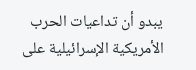يبدو أن تداعيات الحرب الأمريكية الإسرائيلية على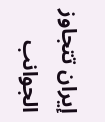إيران تتجاوز الجوانب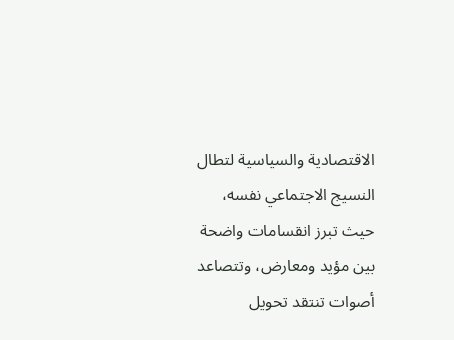الاقتصادية والسياسية لتطال النسيج الاجتماعي نفسه، حيث تبرز انقسامات واضحة بين مؤيد ومعارض، وتتصاعد أصوات تنتقد تحويل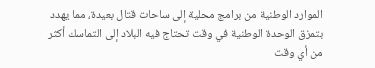الموارد الوطنية من برامج محلية إلى ساحات قتال بعيدة، مما يهدد بتمزق الوحدة الوطنية في وقت تحتاج فيه البلاد إلى التماسك أكثر من أي وقت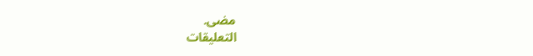مضى.
التعليقات